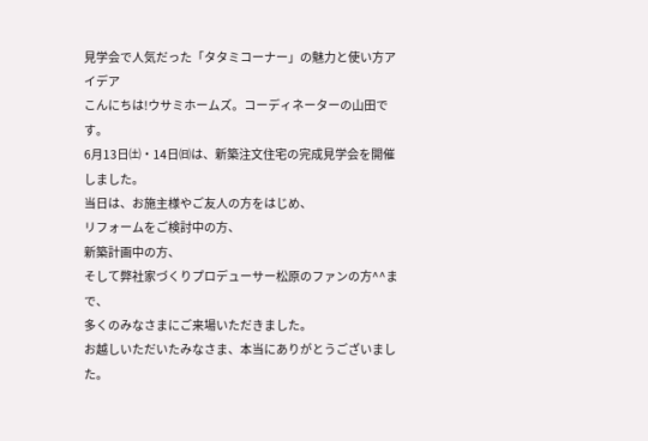見学会で人気だった「タタミコーナー」の魅力と使い方アイデア
こんにちは!ウサミホームズ。コーディネーターの山田です。
6月13日㈯・14日㈰は、新築注文住宅の完成見学会を開催しました。
当日は、お施主様やご友人の方をはじめ、
リフォームをご検討中の方、
新築計画中の方、
そして弊社家づくりプロデューサー松原のファンの方^^まで、
多くのみなさまにご来場いただきました。
お越しいただいたみなさま、本当にありがとうございました。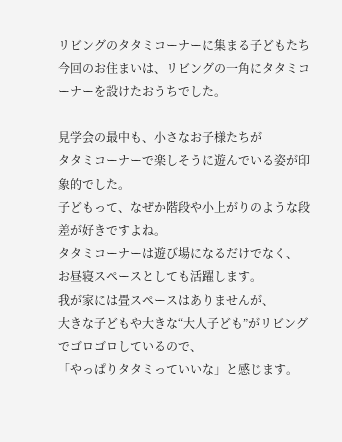リビングのタタミコーナーに集まる子どもたち
今回のお住まいは、リビングの一角にタタミコーナーを設けたおうちでした。

見学会の最中も、小さなお子様たちが
タタミコーナーで楽しそうに遊んでいる姿が印象的でした。
子どもって、なぜか階段や小上がりのような段差が好きですよね。
タタミコーナーは遊び場になるだけでなく、
お昼寝スペースとしても活躍します。
我が家には畳スペースはありませんが、
大きな子どもや大きな“大人子ども”がリビングでゴロゴロしているので、
「やっぱりタタミっていいな」と感じます。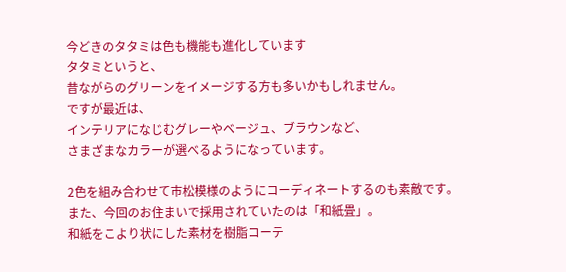今どきのタタミは色も機能も進化しています
タタミというと、
昔ながらのグリーンをイメージする方も多いかもしれません。
ですが最近は、
インテリアになじむグレーやベージュ、ブラウンなど、
さまざまなカラーが選べるようになっています。

2色を組み合わせて市松模様のようにコーディネートするのも素敵です。
また、今回のお住まいで採用されていたのは「和紙畳」。
和紙をこより状にした素材を樹脂コーテ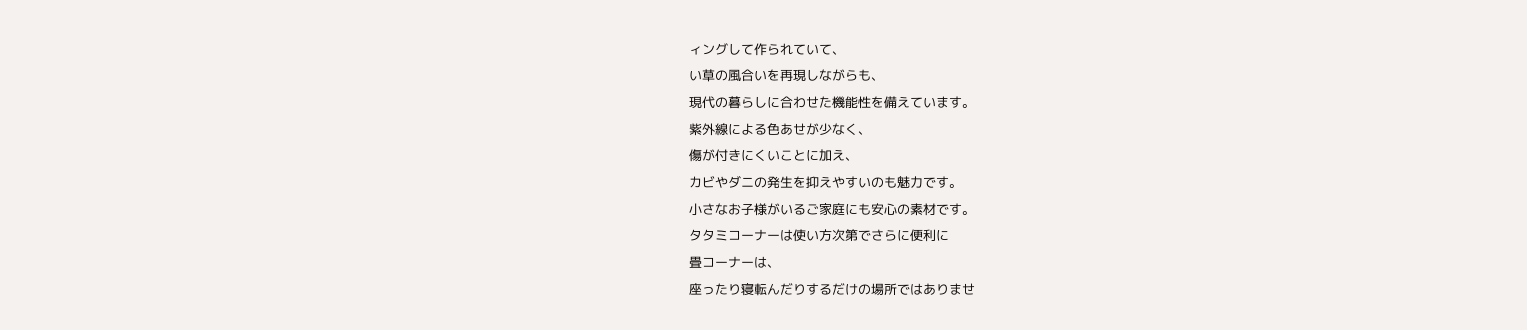ィングして作られていて、
い草の風合いを再現しながらも、
現代の暮らしに合わせた機能性を備えています。
紫外線による色あせが少なく、
傷が付きにくいことに加え、
カビやダニの発生を抑えやすいのも魅力です。
小さなお子様がいるご家庭にも安心の素材です。
タタミコーナーは使い方次第でさらに便利に
畳コーナーは、
座ったり寝転んだりするだけの場所ではありませ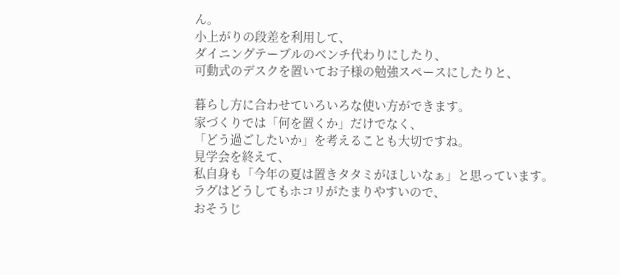ん。
小上がりの段差を利用して、
ダイニングテーブルのベンチ代わりにしたり、
可動式のデスクを置いてお子様の勉強スペースにしたりと、

暮らし方に合わせていろいろな使い方ができます。
家づくりでは「何を置くか」だけでなく、
「どう過ごしたいか」を考えることも大切ですね。
見学会を終えて、
私自身も「今年の夏は置きタタミがほしいなぁ」と思っています。
ラグはどうしてもホコリがたまりやすいので、
おそうじ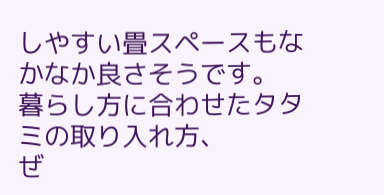しやすい畳スペースもなかなか良さそうです。
暮らし方に合わせたタタミの取り入れ方、
ぜ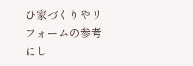ひ家づくりやリフォームの参考にし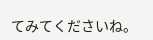てみてくださいね。